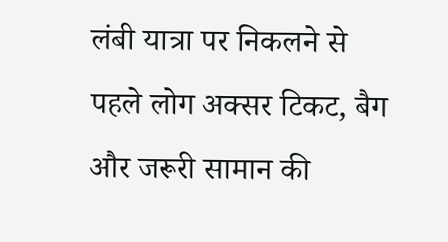लंबी यात्रा पर निकलने से पहले लोग अक्सर टिकट, बैग और जरूरी सामान की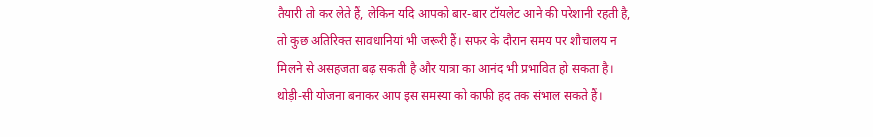तैयारी तो कर लेते हैं, लेकिन यदि आपको बार-बार टॉयलेट आने की परेशानी रहती है, तो कुछ अतिरिक्त सावधानियां भी जरूरी हैं। सफर के दौरान समय पर शौचालय न मिलने से असहजता बढ़ सकती है और यात्रा का आनंद भी प्रभावित हो सकता है। थोड़ी-सी योजना बनाकर आप इस समस्या को काफी हद तक संभाल सकते हैं।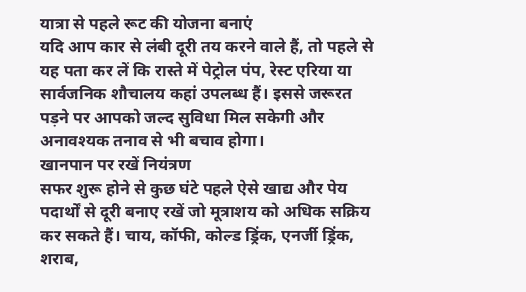यात्रा से पहले रूट की योजना बनाएं
यदि आप कार से लंबी दूरी तय करने वाले हैं, तो पहले से यह पता कर लें कि रास्ते में पेट्रोल पंप, रेस्ट एरिया या सार्वजनिक शौचालय कहां उपलब्ध हैं। इससे जरूरत पड़ने पर आपको जल्द सुविधा मिल सकेगी और अनावश्यक तनाव से भी बचाव होगा।
खानपान पर रखें नियंत्रण
सफर शुरू होने से कुछ घंटे पहले ऐसे खाद्य और पेय पदार्थों से दूरी बनाए रखें जो मूत्राशय को अधिक सक्रिय कर सकते हैं। चाय, कॉफी, कोल्ड ड्रिंक, एनर्जी ड्रिंक, शराब,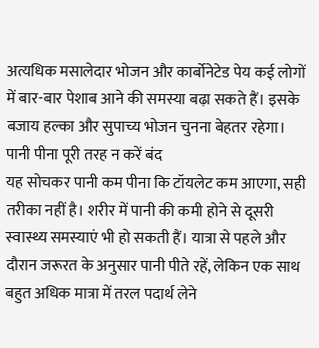अत्यधिक मसालेदार भोजन और कार्बोनेटेड पेय कई लोगों में बार-बार पेशाब आने की समस्या बढ़ा सकते हैं। इसके बजाय हल्का और सुपाच्य भोजन चुनना बेहतर रहेगा।
पानी पीना पूरी तरह न करें बंद
यह सोचकर पानी कम पीना कि टॉयलेट कम आएगा, सही तरीका नहीं है। शरीर में पानी की कमी होने से दूसरी स्वास्थ्य समस्याएं भी हो सकती हैं। यात्रा से पहले और दौरान जरूरत के अनुसार पानी पीते रहें, लेकिन एक साथ बहुत अधिक मात्रा में तरल पदार्थ लेने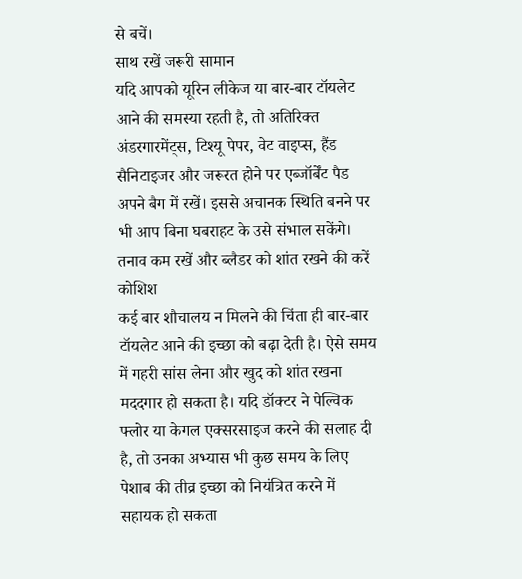से बचें।
साथ रखें जरूरी सामान
यदि आपको यूरिन लीकेज या बार-बार टॉयलेट आने की समस्या रहती है, तो अतिरिक्त अंडरगारमेंट्स, टिश्यू पेपर, वेट वाइप्स, हैंड सैनिटाइजर और जरूरत होने पर एब्जॉर्बेंट पैड अपने बैग में रखें। इससे अचानक स्थिति बनने पर भी आप बिना घबराहट के उसे संभाल सकेंगे।
तनाव कम रखें और ब्लैडर को शांत रखने की करें कोशिश
कई बार शौचालय न मिलने की चिंता ही बार-बार टॉयलेट आने की इच्छा को बढ़ा देती है। ऐसे समय में गहरी सांस लेना और खुद को शांत रखना मददगार हो सकता है। यदि डॉक्टर ने पेल्विक फ्लोर या केगल एक्सरसाइज करने की सलाह दी है, तो उनका अभ्यास भी कुछ समय के लिए पेशाब की तीव्र इच्छा को नियंत्रित करने में सहायक हो सकता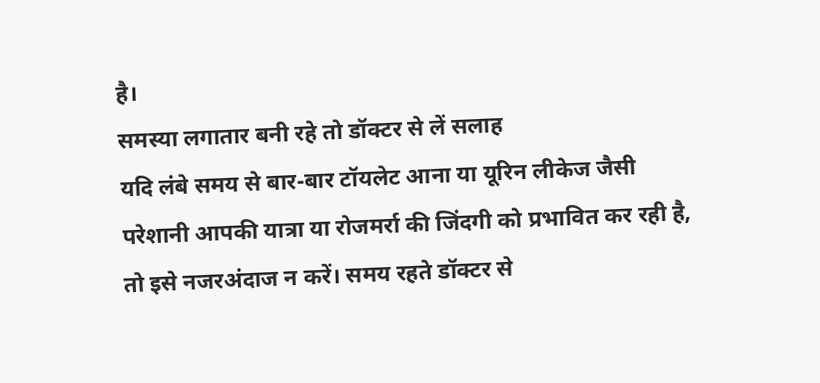है।
समस्या लगातार बनी रहे तो डॉक्टर से लें सलाह
यदि लंबे समय से बार-बार टॉयलेट आना या यूरिन लीकेज जैसी परेशानी आपकी यात्रा या रोजमर्रा की जिंदगी को प्रभावित कर रही है, तो इसे नजरअंदाज न करें। समय रहते डॉक्टर से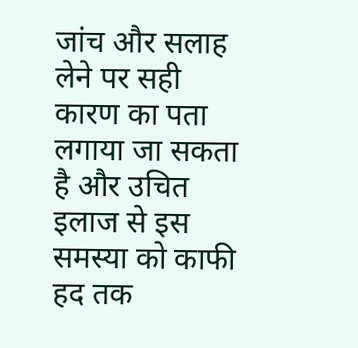जांच और सलाह लेने पर सही कारण का पता लगाया जा सकता है और उचित इलाज से इस समस्या को काफी हद तक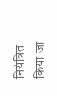नियंत्रित किया जा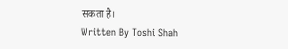सकता है।
Written By Toshi Shah